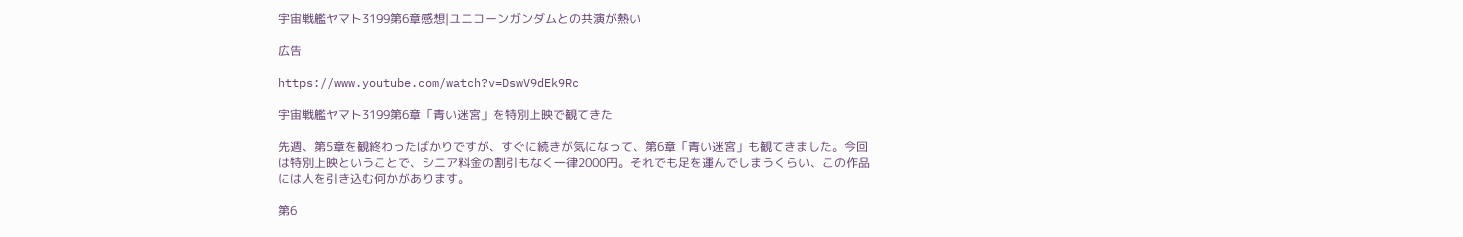宇宙戦艦ヤマト3199第6章感想|ユニコーンガンダムとの共演が熱い

広告

https://www.youtube.com/watch?v=DswV9dEk9Rc

宇宙戦艦ヤマト3199第6章「青い迷宮」を特別上映で観てきた

先週、第5章を観終わったばかりですが、すぐに続きが気になって、第6章「青い迷宮」も観てきました。今回は特別上映ということで、シニア料金の割引もなく一律2000円。それでも足を運んでしまうくらい、この作品には人を引き込む何かがあります。

第6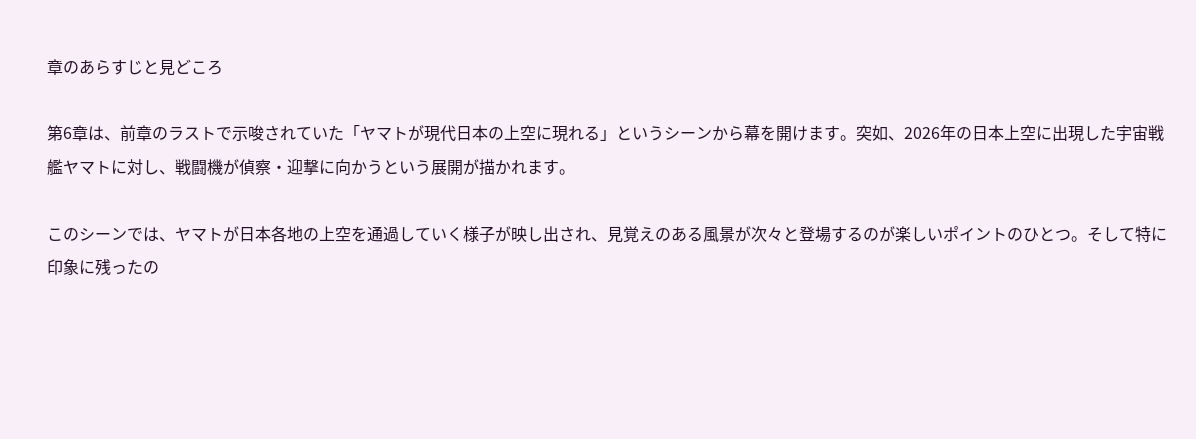章のあらすじと見どころ

第6章は、前章のラストで示唆されていた「ヤマトが現代日本の上空に現れる」というシーンから幕を開けます。突如、2026年の日本上空に出現した宇宙戦艦ヤマトに対し、戦闘機が偵察・迎撃に向かうという展開が描かれます。

このシーンでは、ヤマトが日本各地の上空を通過していく様子が映し出され、見覚えのある風景が次々と登場するのが楽しいポイントのひとつ。そして特に印象に残ったの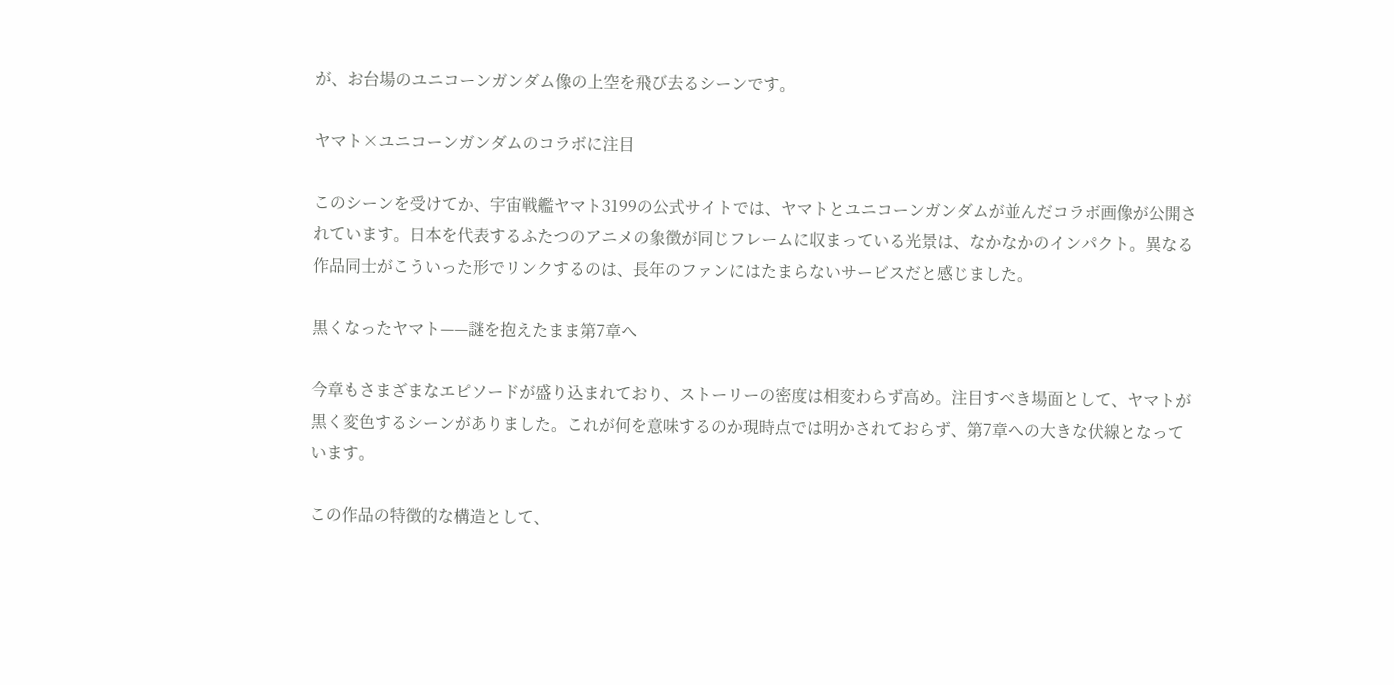が、お台場のユニコーンガンダム像の上空を飛び去るシーンです。

ヤマト×ユニコーンガンダムのコラボに注目

このシーンを受けてか、宇宙戦艦ヤマト3199の公式サイトでは、ヤマトとユニコーンガンダムが並んだコラボ画像が公開されています。日本を代表するふたつのアニメの象徴が同じフレームに収まっている光景は、なかなかのインパクト。異なる作品同士がこういった形でリンクするのは、長年のファンにはたまらないサービスだと感じました。

黒くなったヤマト——謎を抱えたまま第7章へ

今章もさまざまなエピソードが盛り込まれており、ストーリーの密度は相変わらず高め。注目すべき場面として、ヤマトが黒く変色するシーンがありました。これが何を意味するのか現時点では明かされておらず、第7章への大きな伏線となっています。

この作品の特徴的な構造として、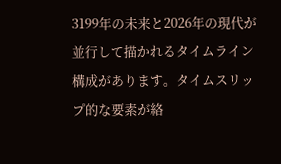3199年の未来と2026年の現代が並行して描かれるタイムライン構成があります。タイムスリップ的な要素が絡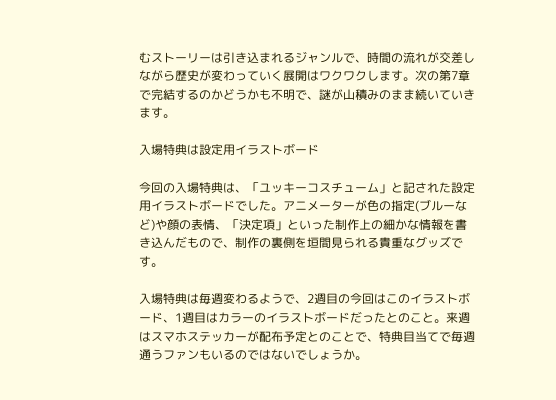むストーリーは引き込まれるジャンルで、時間の流れが交差しながら歴史が変わっていく展開はワクワクします。次の第7章で完結するのかどうかも不明で、謎が山積みのまま続いていきます。

入場特典は設定用イラストボード

今回の入場特典は、「ユッキーコスチューム」と記された設定用イラストボードでした。アニメーターが色の指定(ブルーなど)や顔の表情、「決定項」といった制作上の細かな情報を書き込んだもので、制作の裏側を垣間見られる貴重なグッズです。

入場特典は毎週変わるようで、2週目の今回はこのイラストボード、1週目はカラーのイラストボードだったとのこと。来週はスマホステッカーが配布予定とのことで、特典目当てで毎週通うファンもいるのではないでしょうか。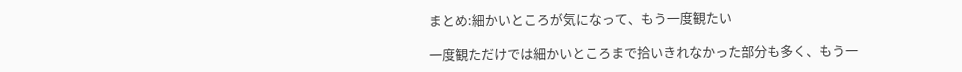まとめ:細かいところが気になって、もう一度観たい

一度観ただけでは細かいところまで拾いきれなかった部分も多く、もう一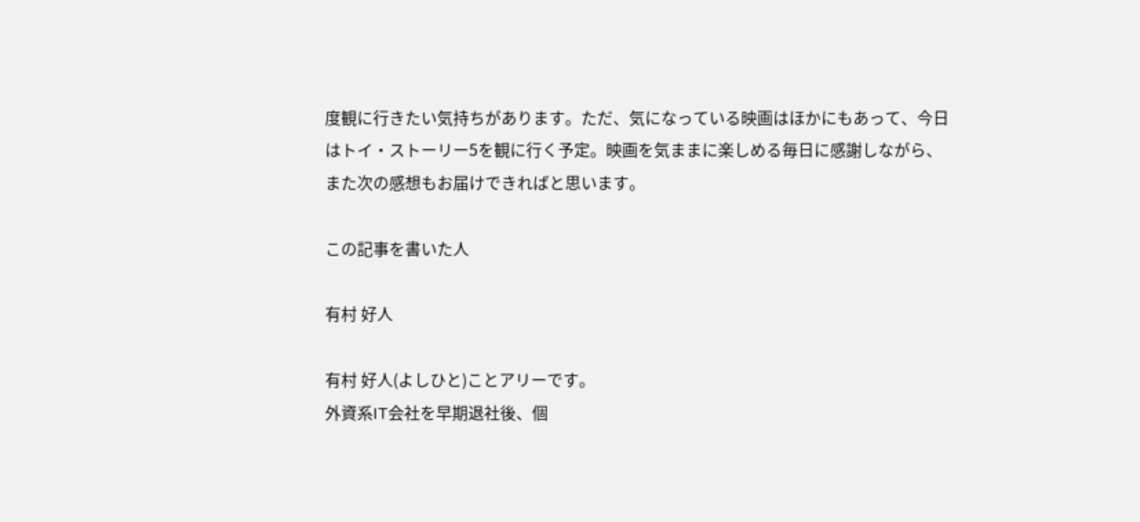度観に行きたい気持ちがあります。ただ、気になっている映画はほかにもあって、今日はトイ・ストーリー5を観に行く予定。映画を気ままに楽しめる毎日に感謝しながら、また次の感想もお届けできればと思います。

この記事を書いた人

有村 好人

有村 好人(よしひと)ことアリーです。
外資系IT会社を早期退社後、個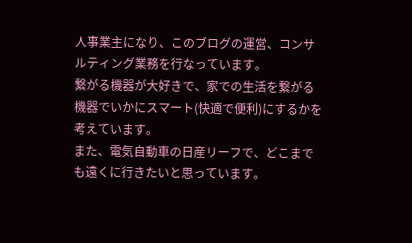人事業主になり、このブログの運営、コンサルティング業務を行なっています。
繋がる機器が大好きで、家での生活を繋がる機器でいかにスマート(快適で便利)にするかを考えています。
また、電気自動車の日産リーフで、どこまでも遠くに行きたいと思っています。